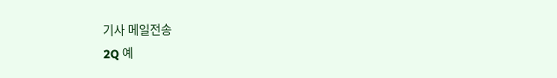기사 메일전송
2Q 예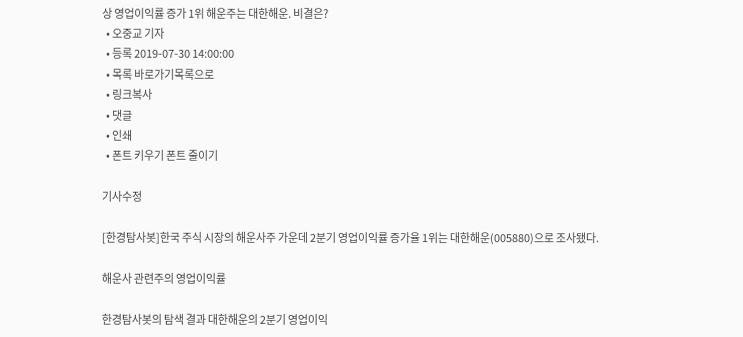상 영업이익률 증가 1위 해운주는 대한해운. 비결은?
  • 오중교 기자
  • 등록 2019-07-30 14:00:00
  • 목록 바로가기목록으로
  • 링크복사
  • 댓글
  • 인쇄
  • 폰트 키우기 폰트 줄이기

기사수정

[한경탐사봇]한국 주식 시장의 해운사주 가운데 2분기 영업이익률 증가율 1위는 대한해운(005880)으로 조사됐다.

해운사 관련주의 영업이익률

한경탐사봇의 탐색 결과 대한해운의 2분기 영업이익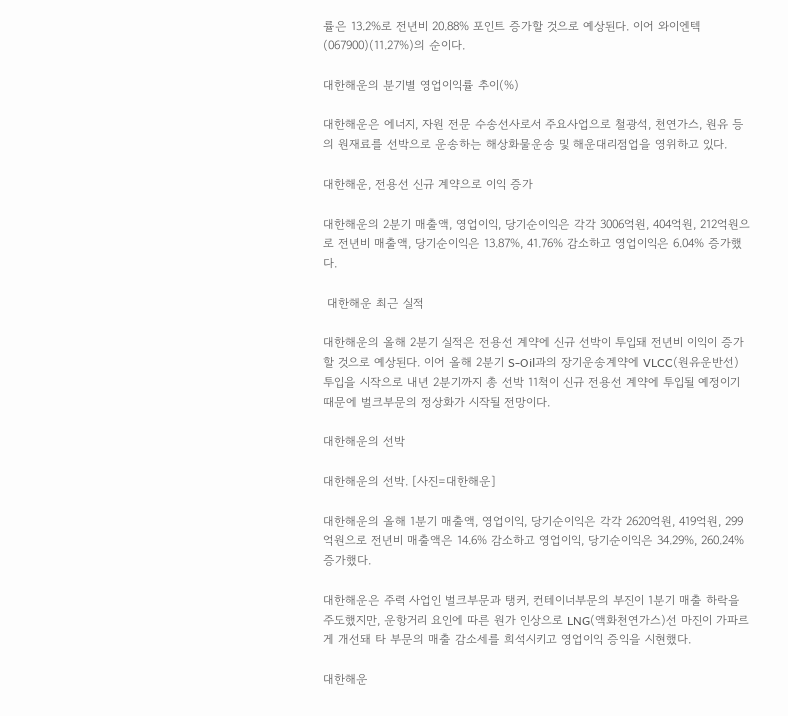률은 13.2%로 전년비 20.88% 포인트 증가할 것으로 예상된다. 이어 와이엔텍(067900)(11.27%)의 순이다.

대한해운의 분기별 영업이익률 추이(%)

대한해운은 에너지, 자원 전문 수송선사로서 주요사업으로 철광석, 천연가스, 원유 등의 원재료를 선박으로 운송하는 해상화물운송 및 해운대리점업을 영위하고 있다.

대한해운, 전용선 신규 계약으로 이익 증가

대한해운의 2분기 매출액, 영업이익, 당기순이익은 각각 3006억원, 404억원, 212억원으로 전년비 매출액, 당기순이익은 13.87%, 41.76% 감소하고 영업이익은 6.04% 증가했다.

 대한해운 최근 실적

대한해운의 올해 2분기 실적은 전용선 계약에 신규 선박이 투입돼 전년비 이익이 증가할 것으로 예상된다. 이어 올해 2분기 S-Oil과의 장기운송계약에 VLCC(원유운반선) 투입을 시작으로 내년 2분기까지 총 선박 11척이 신규 전용선 계약에 투입될 예정이기 때문에 벌크부문의 정상화가 시작될 전망이다.

대한해운의 선박

대한해운의 선박. [사진=대한해운]

대한해운의 올해 1분기 매출액, 영업이익, 당기순이익은 각각 2620억원, 419억원, 299억원으로 전년비 매출액은 14.6% 감소하고 영업이익, 당기순이익은 34.29%, 260.24% 증가했다.

대한해운은 주력 사업인 벌크부문과 탱커, 컨테이너부문의 부진이 1분기 매출 하락을 주도했지만, 운항거리 요인에 따른 원가 인상으로 LNG(액화천연가스)선 마진이 가파르게 개선돼 타 부문의 매출 감소세를 희석시키고 영업이익 증익을 시현했다.

대한해운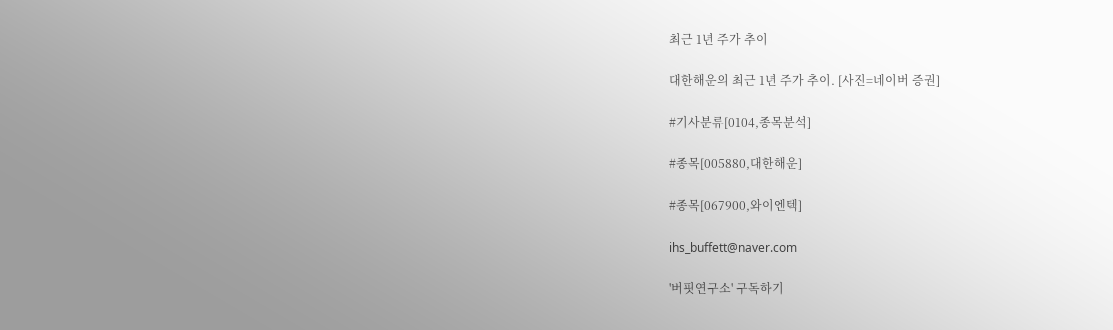최근 1년 주가 추이

대한해운의 최근 1년 주가 추이. [사진=네이버 증권]

#기사분류[0104,종목분석]

#종목[005880,대한해운]

#종목[067900,와이엔텍]

ihs_buffett@naver.com

'버핏연구소' 구독하기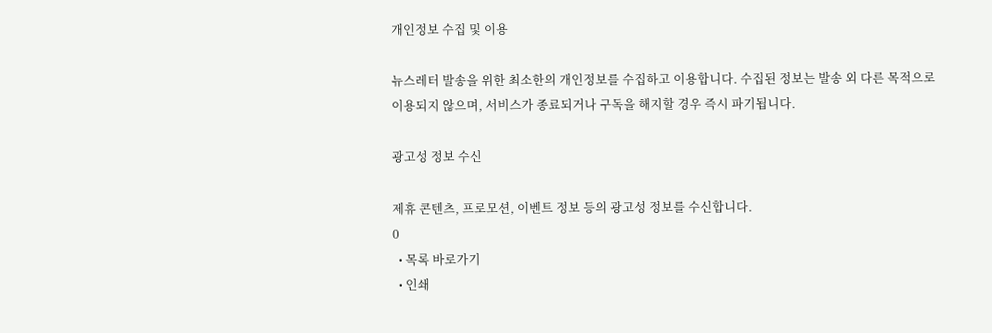개인정보 수집 및 이용

뉴스레터 발송을 위한 최소한의 개인정보를 수집하고 이용합니다. 수집된 정보는 발송 외 다른 목적으로 이용되지 않으며, 서비스가 종료되거나 구독을 해지할 경우 즉시 파기됩니다.

광고성 정보 수신

제휴 콘텐츠, 프로모션, 이벤트 정보 등의 광고성 정보를 수신합니다.
0
  • 목록 바로가기
  • 인쇄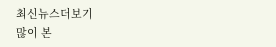최신뉴스더보기
많이 본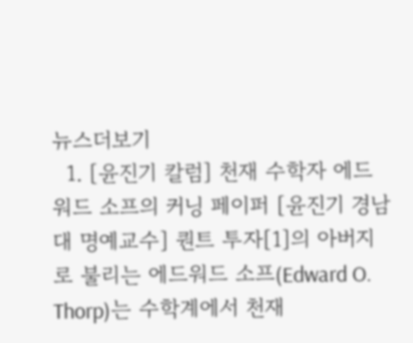뉴스더보기
  1. [윤진기 칼럼] 천재 수학자 에드워드 소프의 커닝 페이퍼 [윤진기 경남대 명예교수] 퀀트 투자[1]의 아버지로 불리는 에드워드 소프(Edward O. Thorp)는 수학계에서 천재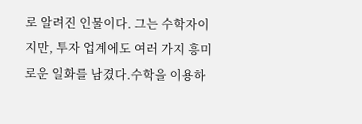로 알려진 인물이다. 그는 수학자이지만, 투자 업계에도 여러 가지 흥미로운 일화를 남겼다.수학을 이용하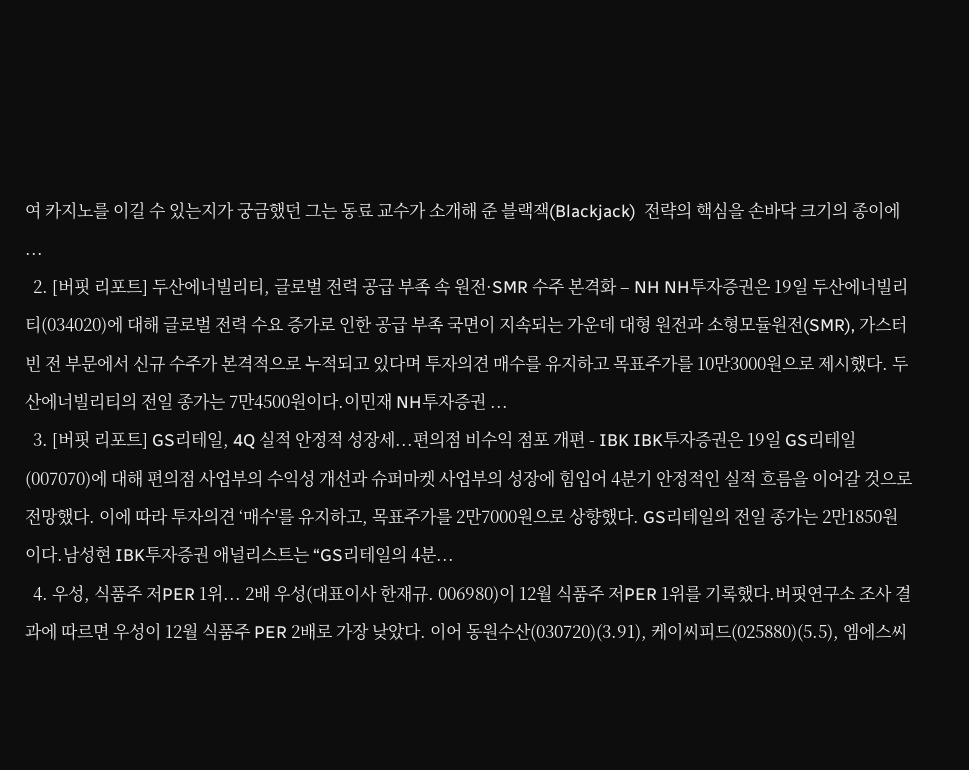여 카지노를 이길 수 있는지가 궁금했던 그는 동료 교수가 소개해 준 블랙잭(Blackjack)  전략의 핵심을 손바닥 크기의 종이에 ...
  2. [버핏 리포트] 두산에너빌리티, 글로벌 전력 공급 부족 속 원전·SMR 수주 본격화 – NH NH투자증권은 19일 두산에너빌리티(034020)에 대해 글로벌 전력 수요 증가로 인한 공급 부족 국면이 지속되는 가운데 대형 원전과 소형모듈원전(SMR), 가스터빈 전 부문에서 신규 수주가 본격적으로 누적되고 있다며 투자의견 매수를 유지하고 목표주가를 10만3000원으로 제시했다. 두산에너빌리티의 전일 종가는 7만4500원이다.이민재 NH투자증권 ...
  3. [버핏 리포트] GS리테일, 4Q 실적 안정적 성장세...편의점 비수익 점포 개편 - IBK IBK투자증권은 19일 GS리테일(007070)에 대해 편의점 사업부의 수익성 개선과 슈퍼마켓 사업부의 성장에 힘입어 4분기 안정적인 실적 흐름을 이어갈 것으로 전망했다. 이에 따라 투자의견 ‘매수'를 유지하고, 목표주가를 2만7000원으로 상향했다. GS리테일의 전일 종가는 2만1850원이다.남성현 IBK투자증권 애널리스트는 “GS리테일의 4분...
  4. 우성, 식품주 저PER 1위... 2배 우성(대표이사 한재규. 006980)이 12월 식품주 저PER 1위를 기록했다.버핏연구소 조사 결과에 따르면 우성이 12월 식품주 PER 2배로 가장 낮았다. 이어 동원수산(030720)(3.91), 케이씨피드(025880)(5.5), 엠에스씨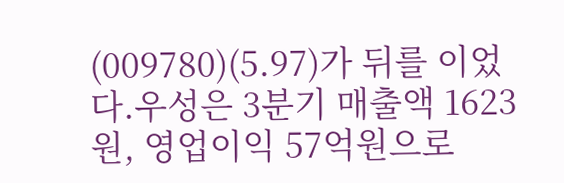(009780)(5.97)가 뒤를 이었다.우성은 3분기 매출액 1623원, 영업이익 57억원으로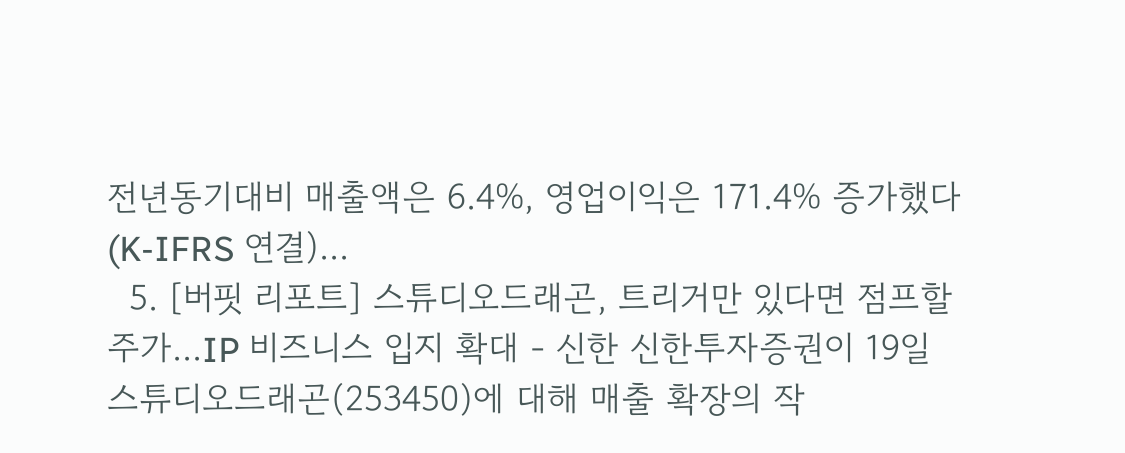전년동기대비 매출액은 6.4%, 영업이익은 171.4% 증가했다(K-IFRS 연결)...
  5. [버핏 리포트] 스튜디오드래곤, 트리거만 있다면 점프할 주가...IP 비즈니스 입지 확대 - 신한 신한투자증권이 19일 스튜디오드래곤(253450)에 대해 매출 확장의 작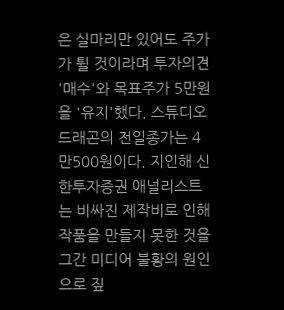은 실마리만 있어도 주가가 튈 것이라며 투자의견 '매수'와 목표주가 5만원을 '유지'했다. 스튜디오드래곤의 전일종가는 4만500원이다. 지인해 신한투자증권 애널리스트는 비싸진 제작비로 인해 작품을 만들지 못한 것을 그간 미디어 불황의 원인으로 짚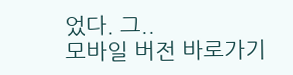었다. 그..
모바일 버전 바로가기